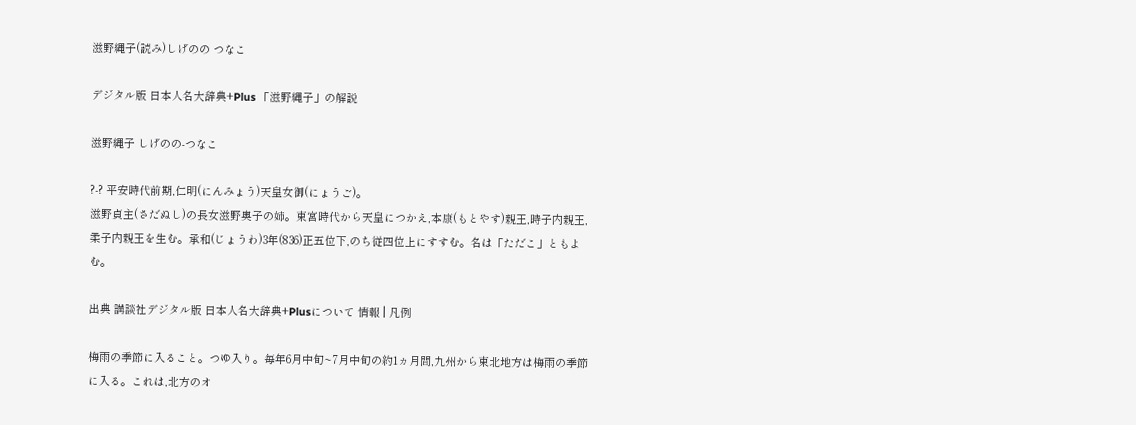滋野縄子(読み)しげのの つなこ

デジタル版 日本人名大辞典+Plus 「滋野縄子」の解説

滋野縄子 しげのの-つなこ

?-? 平安時代前期,仁明(にんみょう)天皇女御(にょうご)。
滋野貞主(さだぬし)の長女滋野奥子の姉。東宮時代から天皇につかえ,本康(もとやす)親王,時子内親王,柔子内親王を生む。承和(じょうわ)3年(836)正五位下,のち従四位上にすすむ。名は「ただこ」ともよむ。

出典 講談社デジタル版 日本人名大辞典+Plusについて 情報 | 凡例

梅雨の季節に入ること。つゆ入り。毎年6月中旬~7月中旬の約1ヵ月間,九州から東北地方は梅雨の季節に入る。これは,北方のオ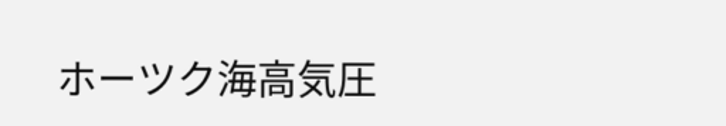ホーツク海高気圧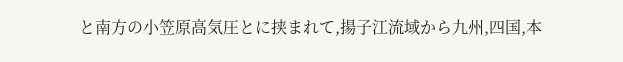と南方の小笠原高気圧とに挟まれて,揚子江流域から九州,四国,本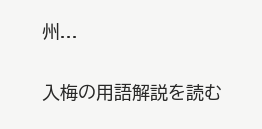州...

入梅の用語解説を読む